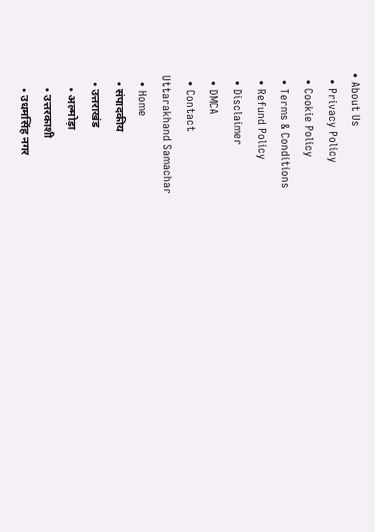• About Us
  • Privacy Policy
  • Cookie Policy
  • Terms & Conditions
  • Refund Policy
  • Disclaimer
  • DMCA
  • Contact
Uttarakhand Samachar
  • Home
  • संपादकीय
  • उत्तराखंड
    • अल्मोड़ा
    • उत्तरकाशी
    • उधमसिंह नगर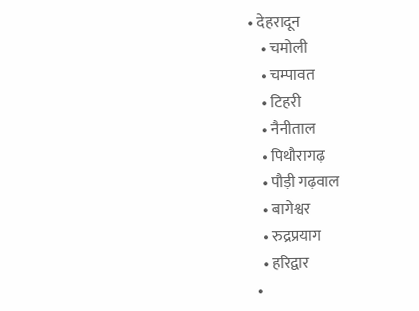• देहरादून
    • चमोली
    • चम्पावत
    • टिहरी
    • नैनीताल
    • पिथौरागढ़
    • पौड़ी गढ़वाल
    • बागेश्वर
    • रुद्रप्रयाग
    • हरिद्वार
  •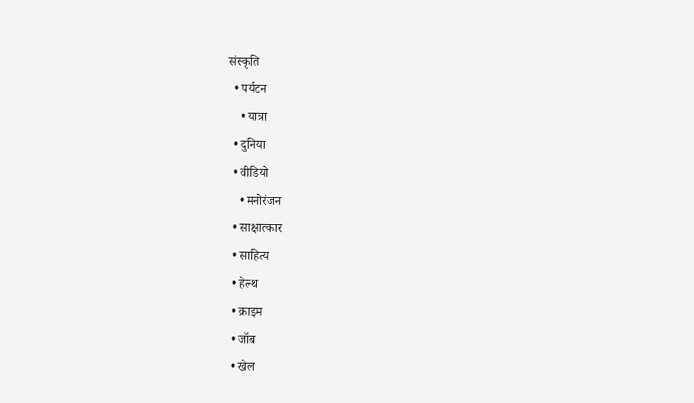संस्कृति
  • पर्यटन
    • यात्रा
  • दुनिया
  • वीडियो
    • मनोरंजन
  • साक्षात्कार
  • साहित्य
  • हेल्थ
  • क्राइम
  • जॉब
  • खेल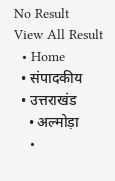No Result
View All Result
  • Home
  • संपादकीय
  • उत्तराखंड
    • अल्मोड़ा
    •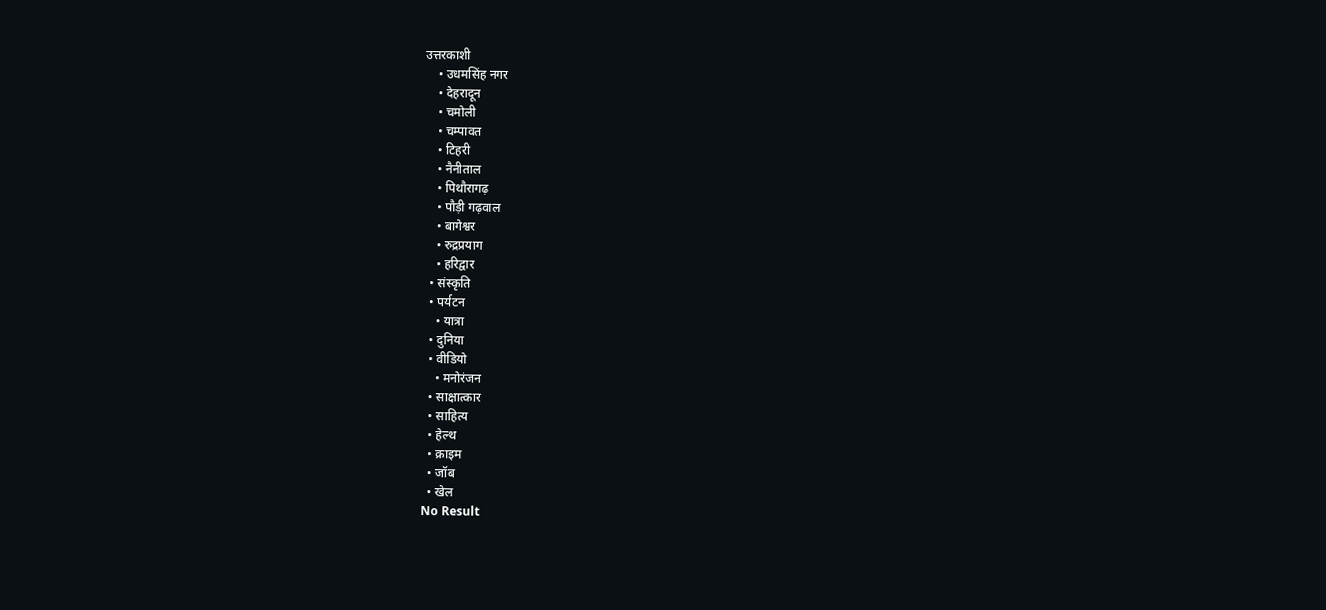उत्तरकाशी
    • उधमसिंह नगर
    • देहरादून
    • चमोली
    • चम्पावत
    • टिहरी
    • नैनीताल
    • पिथौरागढ़
    • पौड़ी गढ़वाल
    • बागेश्वर
    • रुद्रप्रयाग
    • हरिद्वार
  • संस्कृति
  • पर्यटन
    • यात्रा
  • दुनिया
  • वीडियो
    • मनोरंजन
  • साक्षात्कार
  • साहित्य
  • हेल्थ
  • क्राइम
  • जॉब
  • खेल
No Result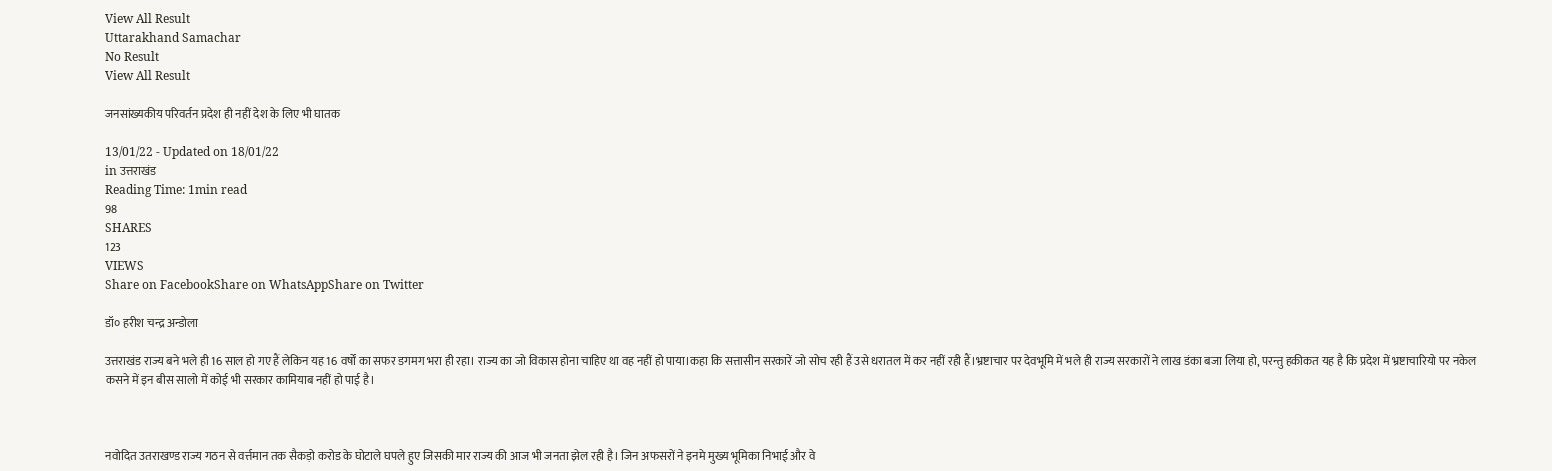View All Result
Uttarakhand Samachar
No Result
View All Result

जनसांख्यकीय परिवर्तन प्रदेश ही नहीं देश के लिए भी घातक

13/01/22 - Updated on 18/01/22
in उत्तराखंड
Reading Time: 1min read
98
SHARES
123
VIEWS
Share on FacebookShare on WhatsAppShare on Twitter

डॉ० हरीश चन्द्र अन्डोला

उत्तराखंड राज्य बने भले ही 16 साल हो गए हैं लेकिन यह 16 वर्षों का सफर डगमग भरा ही रहा। राज्य का जो विकास होना चाहिए था वह नहीं हो पाया।कहा कि सत्तासीन सरकारें जो सोच रही हैं उसे धरातल में कर नहीं रही हैं।भ्रष्टाचार पर देवभूमि में भले ही राज्य सरकारों ने लाख डंका बजा लिया हो, परन्तु हकीकत यह है कि प्रदेश में भ्रष्टाचारियो पर नकेल कसने में इन बीस सालो में कोई भी सरकार कामियाब नहीं हो पाई है।



नवोदित उतराखण्ड राज्य गठन से वर्त्तमान तक सैकड़ो करोड के घोटाले घपले हुए जिसकी मार राज्य की आज भी जनता झेल रही है। जिन अफसरों ने इनमे मुख्य भूमिका निभाई और वे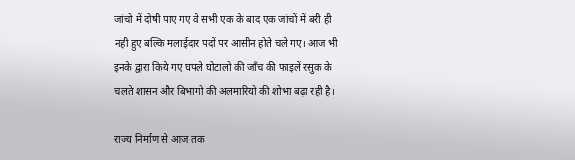जांचो में दोषी पाए गए वे सभी एक के बाद एक जांचों में बरी ही नही हुए बल्कि मलाईदार पदों पर आसीन होते चले गए। आज भी इनके द्वारा किये गए घपले घोटालो की जाँच की फाइलें रसुक के चलते शासन और बिभागो की अलमारियो की शोभा बढ़ा रही है।

राज्य निर्माण से आज तक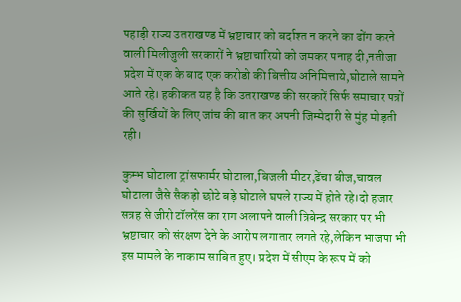पहाड़ी राज्य उतराखण्ड में भ्रष्टाचार को बर्दाश्त न करने का ढोंग करने वाली मिलीजुली सरकारों ने भ्रष्टाचारियो को जमकर पनाह दी,नतीजा प्रदेश में एक के बाद एक करोडो की बित्तीय अनिमित्ताये,घोटाले सामने आते रहे। हकीकत यह है कि उतराखण्ड की सरकारें सिर्फ समाचार पत्रों की सुर्खियों के लिए जांच की बात कर अपनी जिम्मेदारी से मुंह मोड़ती रही।

कुम्भ घोटाला ट्रांसफार्मर घोटाला,बिजली मीटर,ढेंचा बीज,चावल घोटाला जैसे सैकड़ो छोटे बड़े घोटाले घपले राज्य में होते रहे।दो हजार सत्रह से जीरो टॉलरेंस का राग अलापने वाली त्रिबेन्द्र सरकार पर भी भ्रष्टाचार को संरक्षण देने के आरोप लगातार लगते रहे,लेकिन भाजपा भी इस मामले के नाकाम साबित हुए। प्रदेश में सीएम के रूप में को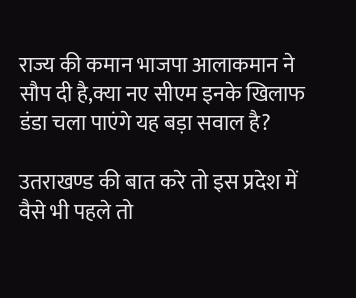राज्य की कमान भाजपा आलाकमान ने सौप दी है,क्या नए सीएम इनके खिलाफ डंडा चला पाएंगे यह बड़ा सवाल है?

उतराखण्ड की बात करे तो इस प्रदेश में वैसे भी पहले तो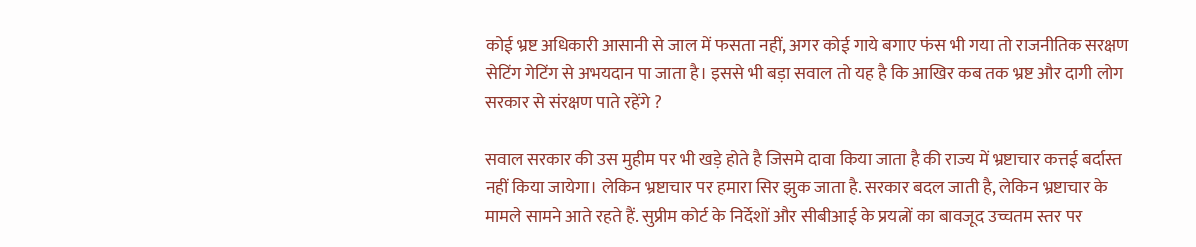कोई भ्रष्ट अधिकारी आसानी से जाल में फसता नहीं, अगर कोई गाये बगाए फंस भी गया तो राजनीतिक सरक्षण सेटिंग गेटिंग से अभयदान पा जाता है। इससे भी बड़ा सवाल तो यह है कि आखिर कब तक भ्रष्ट और दागी लोग सरकार से संरक्षण पाते रहेंगे ?

सवाल सरकार की उस मुहीम पर भी खड़े होते है जिसमे दावा किया जाता है की राज्य में भ्रष्टाचार कत्तई बर्दास्त नहीं किया जायेगा। लेकिन भ्रष्टाचार पर हमारा सिर झुक जाता है. सरकार बदल जाती है, लेकिन भ्रष्टाचार के मामले सामने आते रहते हैं. सुप्रीम कोर्ट के निर्देशों और सीबीआई के प्रयत्नों का बावजूद उच्चतम स्तर पर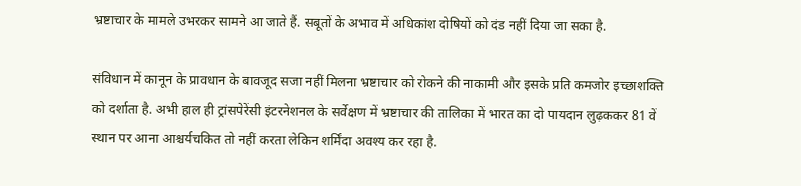भ्रष्टाचार के मामले उभरकर सामने आ जाते हैं. सबूतों के अभाव में अधिकांश दोषियों को दंड नहीं दिया जा सका है.

संविधान में कानून के प्रावधान के बावजूद सजा नहीं मिलना भ्रष्टाचार को रोकने की नाकामी और इसके प्रति कमजोर इच्छाशक्ति को दर्शाता है. अभी हाल ही ट्रांसपेरेंसी इंटरनेशनल के सर्वेक्षण में भ्रष्टाचार की तालिका में भारत का दो पायदान लुढ़ककर 81 वें स्थान पर आना आश्चर्यचकित तो नहीं करता लेकिन शर्मिंदा अवश्य कर रहा है.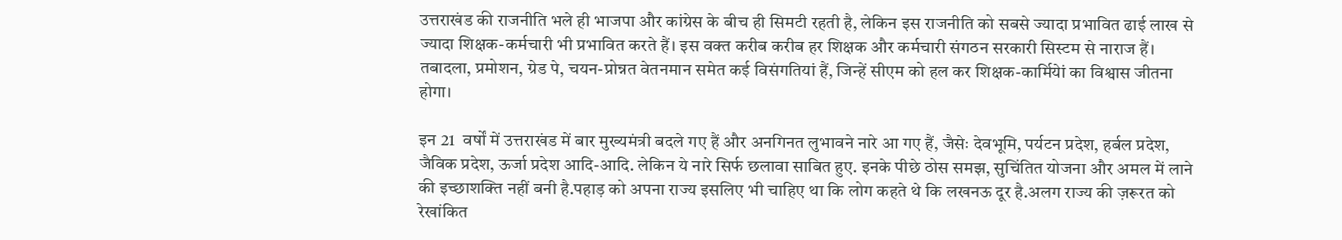उत्तराखंड की राजनीति भले ही भाजपा और कांग्रेस के बीच ही सिमटी रहती है, लेकिन इस राजनीति को सबसे ज्यादा प्रभावित ढाई लाख से ज्यादा शिक्षक-कर्मचारी भी प्रभावित करते हैं। इस वक्त करीब करीब हर शिक्षक और कर्मचारी संगठन सरकारी सिस्टम से नाराज हैं। तबादला, प्रमोशन, ग्रेड पे, चयन-प्रोन्नत वेतनमान समेत कई विसंगतियां हैं, जिन्हें सीएम को हल कर शिक्षक-कार्मियेां का विश्वास जीतना होगा।

इन 21  वर्षों में उत्तराखंड में बार मुख्यमंत्री बदले गए हैं और अनगिनत लुभावने नारे आ गए हैं, जैसेः देवभूमि, पर्यटन प्रदेश, हर्बल प्रदेश, जैविक प्रदेश, ऊर्जा प्रदेश आदि-आदि. लेकिन ये नारे सिर्फ छलावा साबित हुए. इनके पीछे ठोस समझ, सुचिंतित योजना और अमल में लाने की इच्छाशक्ति नहीं बनी है.पहाड़ को अपना राज्य इसलिए भी चाहिए था कि लोग कहते थे कि लखनऊ दूर है.अलग राज्य की ज़रूरत को रेखांकित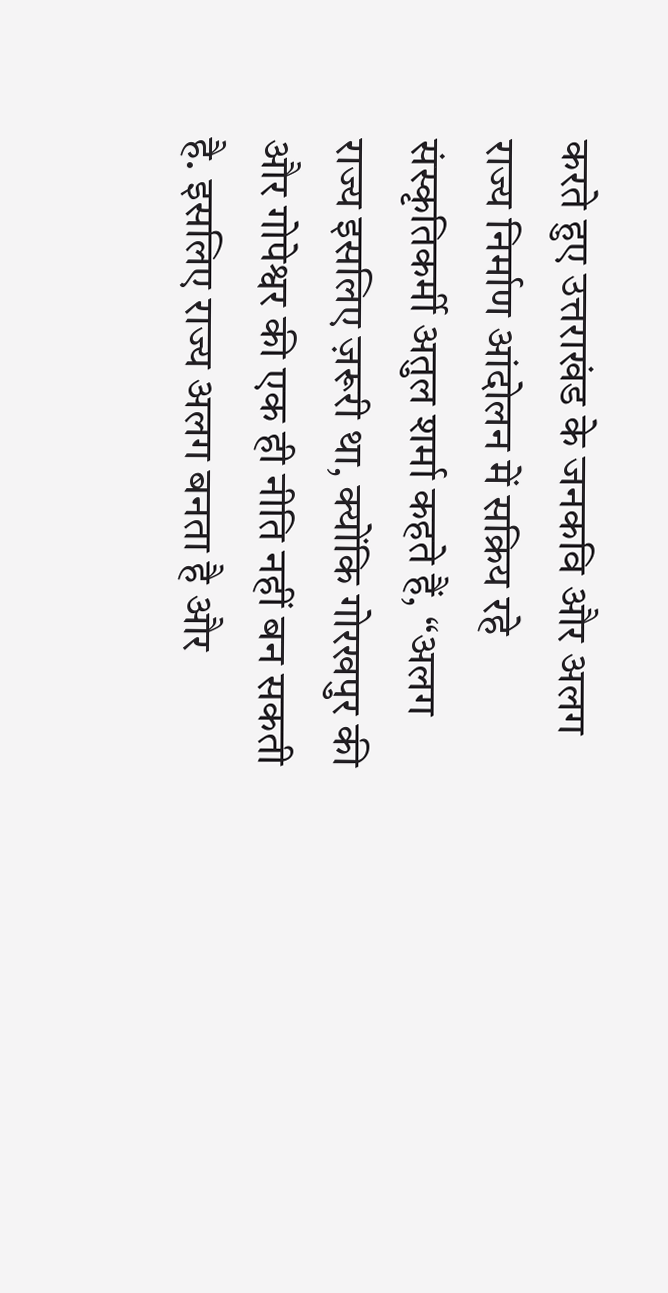करते हुए उत्तराखंड के जनकवि और अलग राज्य निर्माण आंदोलन में सक्रिय रहे संस्कृतिकर्मी अतुल शर्मा कहते हैं, “अलग राज्य इसलिए ज़रूरी था, क्योंकि गोरखपुर की और गोपेश्वर की एक ही नीति नहीं बन सकती है. इसलिए राज्य अलग बनता है और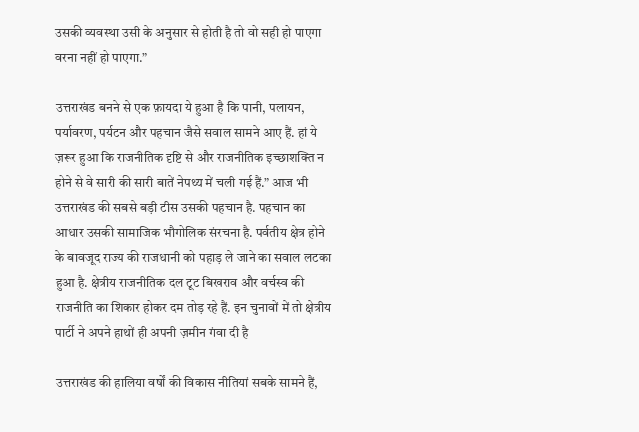उसकी व्यवस्था उसी के अनुसार से होती है तो वो सही हो पाएगा वरना नहीं हो पाएगा.”

उत्तराखंड बनने से एक फ़ायदा ये हुआ है कि पानी, पलायन, पर्यावरण, पर्यटन और पहचान जैसे सवाल सामने आए हैं. हां ये ज़रूर हुआ कि राजनीतिक दृष्टि से और राजनीतिक इच्छाशक्ति न होने से वे सारी की सारी बातें नेपथ्य में चली गई हैं.” आज भी उत्तराखंड की सबसे बड़ी टीस उसकी पहचान है. पहचान का आधार उसकी सामाजिक भौगोलिक संरचना है. पर्वतीय क्षेत्र होने के बावजूद राज्य की राजधानी को पहाड़ ले जाने का सवाल लटका हुआ है. क्षेत्रीय राजनीतिक दल टूट बिखराव और वर्चस्व की राजनीति का शिकार होकर दम तोड़ रहे हैं. इन चुनावों में तो क्षेत्रीय पार्टी ने अपने हाथों ही अपनी ज़मीन गंवा दी है

उत्तराखंड की हालिया वर्षों की विकास नीतियां सबके सामने हैं,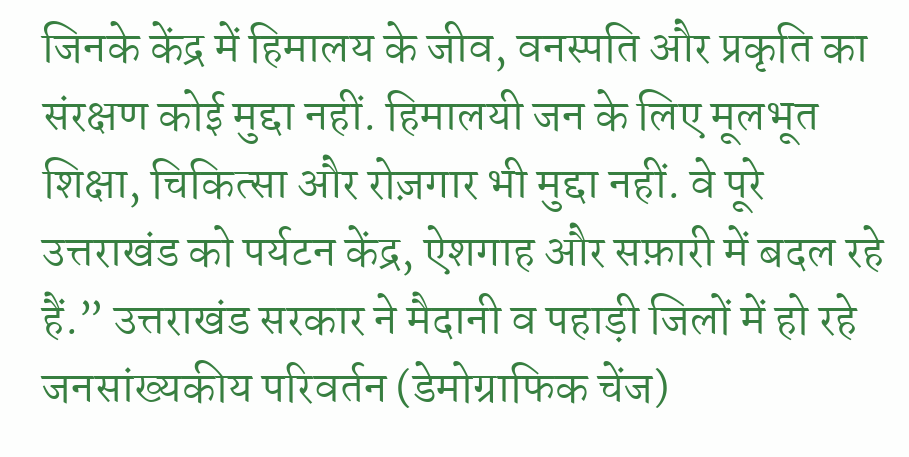जिनके केंद्र में हिमालय के जीव, वनस्पति और प्रकृति का संरक्षण कोई मुद्दा नहीं. हिमालयी जन के लिए मूलभूत शिक्षा, चिकित्सा और रोज़गार भी मुद्दा नहीं. वे पूरे उत्तराखंड को पर्यटन केंद्र, ऐशगाह और सफ़ारी में बदल रहे हैं.” उत्तराखंड सरकार ने मैदानी व पहाड़ी जिलों में हो रहे जनसांख्यकीय परिवर्तन (डेमोग्राफिक चेंज)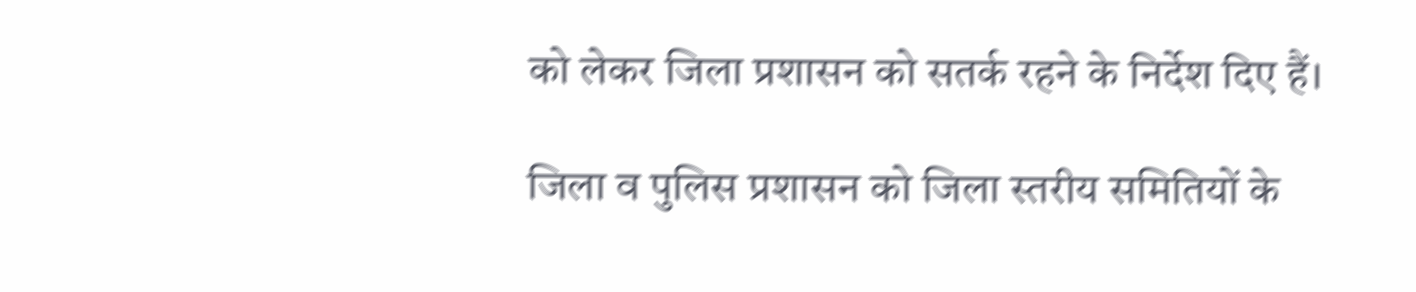को लेकर जिला प्रशासन को सतर्क रहने के निर्देश दिए हैं।

जिला व पुलिस प्रशासन को जिला स्तरीय समितियों के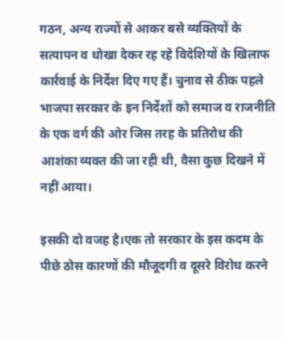गठन, अन्य राज्यों से आकर बसे व्यक्तियों के सत्यापन व धोखा देकर रह रहे विदेशियों के खिलाफ कार्रवाई के निर्देश दिए गए हैं। चुनाव से ठीक पहले भाजपा सरकार के इन निर्देशों को समाज व राजनीति के एक वर्ग की ओर जिस तरह के प्रतिरोध की आशंका व्यक्त की जा रही थी, वैसा कुछ दिखने में नहीं आया।

इसकी दो वजह है।एक तो सरकार के इस कदम के पीछे ठोस कारणों की मौजूदगी व दूसरे विरोध करने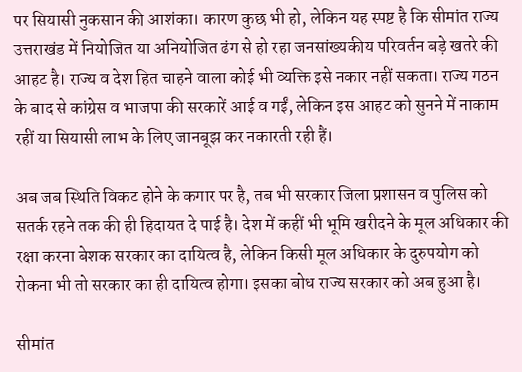पर सियासी नुकसान की आशंका। कारण कुछ भी हो, लेकिन यह स्पष्ट है कि सीमांत राज्य उत्तराखंड में नियोजित या अनियोजित ढंग से हो रहा जनसांख्यकीय परिवर्तन बड़े खतरे की आहट है। राज्य व देश हित चाहने वाला कोई भी व्यक्ति इसे नकार नहीं सकता। राज्य गठन के बाद से कांग्रेस व भाजपा की सरकारें आई व गईं, लेकिन इस आहट को सुनने में नाकाम रहीं या सियासी लाभ के लिए जानबूझ कर नकारती रही हैं।

अब जब स्थिति विकट होने के कगार पर है, तब भी सरकार जिला प्रशासन व पुलिस को सतर्क रहने तक की ही हिदायत दे पाई है। देश में कहीं भी भूमि खरीदने के मूल अधिकार की रक्षा करना बेशक सरकार का दायित्व है, लेकिन किसी मूल अधिकार के दुरुपयोग को रोकना भी तो सरकार का ही दायित्व होगा। इसका बोध राज्य सरकार को अब हुआ है।

सीमांत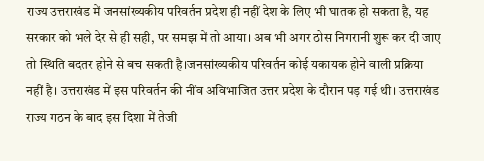राज्य उत्तराखंड में जनसांख्यकीय परिवर्तन प्रदेश ही नहीं देश के लिए भी घातक हो सकता है, यह सरकार को भले देर से ही सही, पर समझ में तो आया। अब भी अगर ठोस निगरानी शुरू कर दी जाए तो स्थिति बदतर होने से बच सकती है।जनसांख्यकीय परिवर्तन कोई यकायक होने वाली प्रक्रिया नहीं है। उत्तराखंड में इस परिवर्तन की नींव अविभाजित उत्तर प्रदेश के दौरान पड़ गई थी। उत्तराखंड राज्य गठन के बाद इस दिशा में तेजी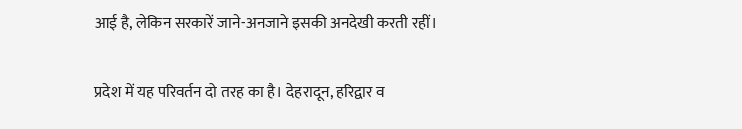आई है, लेकिन सरकारें जाने-अनजाने इसकी अनदेखी करती रहीं।

प्रदेश में यह परिवर्तन दो तरह का है। देहरादून, हरिद्वार व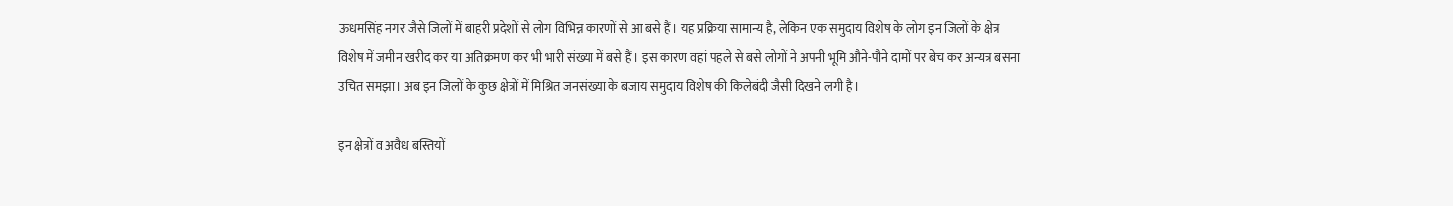ऊधमसिंह नगर जैसे जिलों में बाहरी प्रदेशों से लोग विभिन्न कारणों से आ बसे हैं। यह प्रक्रिया सामान्य है, लेकिन एक समुदाय विशेष के लोग इन जिलों के क्षेत्र विशेष में जमीन खरीद कर या अतिक्रमण कर भी भारी संख्या में बसे हैं। इस कारण वहां पहले से बसे लोगों ने अपनी भूमि औने-पौने दामों पर बेच कर अन्यत्र बसना उचित समझा। अब इन जिलों के कुछ क्षेत्रों में मिश्रित जनसंख्या के बजाय समुदाय विशेष की किलेबंदी जैसी दिखने लगी है।

इन क्षेत्रों व अवैध बस्तियों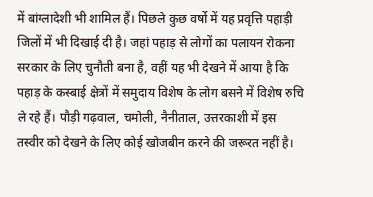में बांग्लादेशी भी शामिल हैं। पिछले कुछ वर्षो में यह प्रवृत्ति पहाड़ी जिलों में भी दिखाई दी है। जहां पहाड़ से लोगों का पलायन रोकना सरकार के लिए चुनौती बना है, वहीं यह भी देखने में आया है कि पहाड़ के कस्बाई क्षेत्रों में समुदाय विशेष के लोग बसने में विशेष रुचि ले रहे हैं। पौड़ी गढ़वाल, चमोली, नैनीताल, उत्तरकाशी में इस तस्वीर को देखने के लिए कोई खोजबीन करने की जरूरत नहीं है।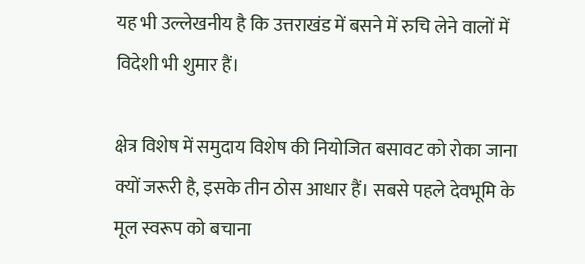यह भी उल्लेखनीय है कि उत्तराखंड में बसने में रुचि लेने वालों में विदेशी भी शुमार हैं।

क्षेत्र विशेष में समुदाय विशेष की नियोजित बसावट को रोका जाना क्यों जरूरी है, इसके तीन ठोस आधार हैं। सबसे पहले देवभूमि के मूल स्वरूप को बचाना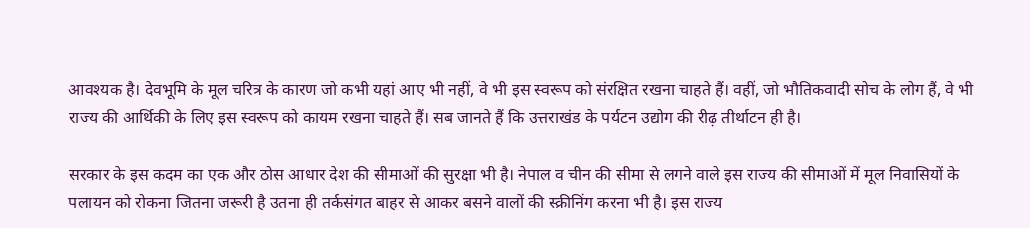आवश्यक है। देवभूमि के मूल चरित्र के कारण जो कभी यहां आए भी नहीं, वे भी इस स्वरूप को संरक्षित रखना चाहते हैं। वहीं, जो भौतिकवादी सोच के लोग हैं, वे भी राज्य की आर्थिकी के लिए इस स्वरूप को कायम रखना चाहते हैं। सब जानते हैं कि उत्तराखंड के पर्यटन उद्योग की रीढ़ तीर्थाटन ही है।

सरकार के इस कदम का एक और ठोस आधार देश की सीमाओं की सुरक्षा भी है। नेपाल व चीन की सीमा से लगने वाले इस राज्य की सीमाओं में मूल निवासियों के पलायन को रोकना जितना जरूरी है उतना ही तर्कसंगत बाहर से आकर बसने वालों की स्क्रीनिंग करना भी है। इस राज्य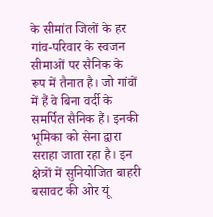के सीमांत जिलों के हर गांव-परिवार के स्वजन सीमाओं पर सैनिक के रूप में तैनात है। जो गांवों में हैं वे बिना वर्दी के समर्पित सैनिक हैं। इनकी भूमिका को सेना द्वारा सराहा जाता रहा है। इन क्षेत्रों में सुनियोजित बाहरी बसावट की ओर यूं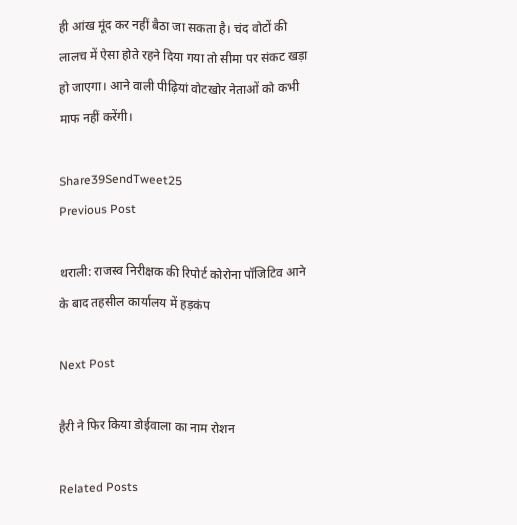ही आंख मूंद कर नहीं बैठा जा सकता है। चंद वोटों की लालच में ऐसा होते रहने दिया गया तो सीमा पर संकट खड़ा हो जाएगा। आने वाली पीढ़ियां वोटखोर नेताओं को कभी माफ नहीं करेंगी।

Share39SendTweet25
Previous Post

थराली: राजस्व निरीक्षक की रिपोर्ट कोरोना पॉजिटिव आने के बाद तहसील कार्यालय में हड़कंप

Next Post

हैरी ने फिर किया डोईवाला का नाम रोशन

Related Posts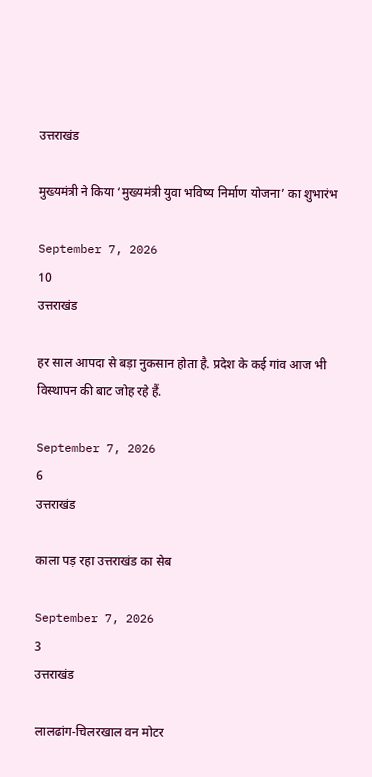उत्तराखंड

मुख्यमंत्री ने किया ‘मुख्यमंत्री युवा भविष्य निर्माण योजना’ का शुभारंभ

September 7, 2026
10
उत्तराखंड

हर साल आपदा से बड़ा नुकसान होता है. प्रदेश के कई गांव आज भी विस्थापन की बाट जोह रहे हैं.

September 7, 2026
6
उत्तराखंड

काला पड़ रहा उत्तराखंड का सेब

September 7, 2026
3
उत्तराखंड

लालढांग-चिलरखाल वन मोटर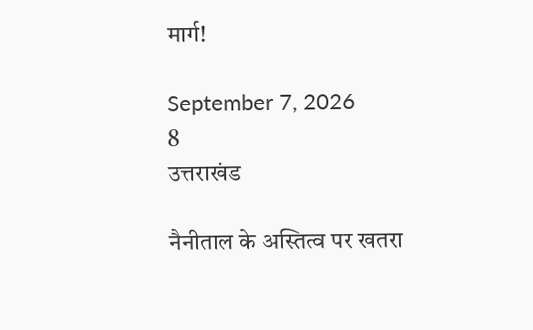मार्ग!

September 7, 2026
8
उत्तराखंड

नैनीताल के अस्तित्व पर खतरा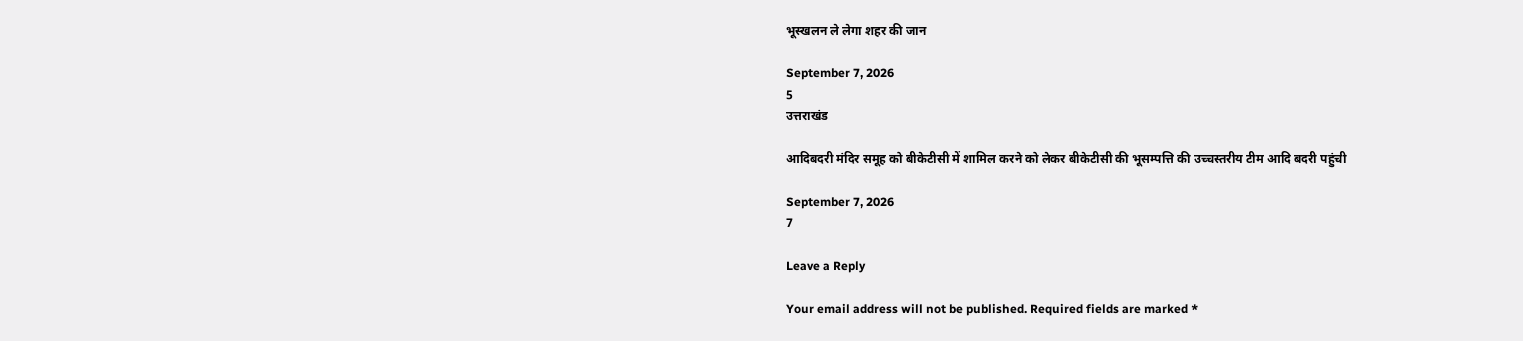भूस्खलन ले लेगा शहर की जान

September 7, 2026
5
उत्तराखंड

आदिबदरी मंदिर समूह को बीकेटीसी में शामिल करने को लेकर बीकेटीसी की भूसम्पत्ति की उच्चस्तरीय टीम आदि बदरी पहुंची

September 7, 2026
7

Leave a Reply

Your email address will not be published. Required fields are marked *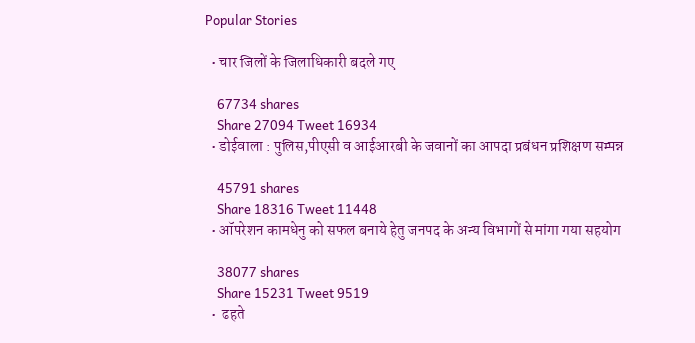Popular Stories

  • चार जिलों के जिलाधिकारी बदले गए

    67734 shares
    Share 27094 Tweet 16934
  • डोईवाला : पुलिस,पीएसी व आईआरबी के जवानों का आपदा प्रबंधन प्रशिक्षण सम्पन्न

    45791 shares
    Share 18316 Tweet 11448
  • ऑपरेशन कामधेनु को सफल बनाये हेतु जनपद के अन्य विभागों से मांगा गया सहयोग

    38077 shares
    Share 15231 Tweet 9519
  •  ढहते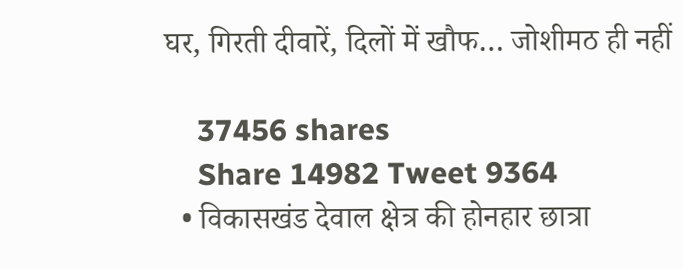घर, गिरती दीवारें, दिलों में खौफ… जोशीमठ ही नहीं

    37456 shares
    Share 14982 Tweet 9364
  • विकासखंड देवाल क्षेत्र की होनहार छात्रा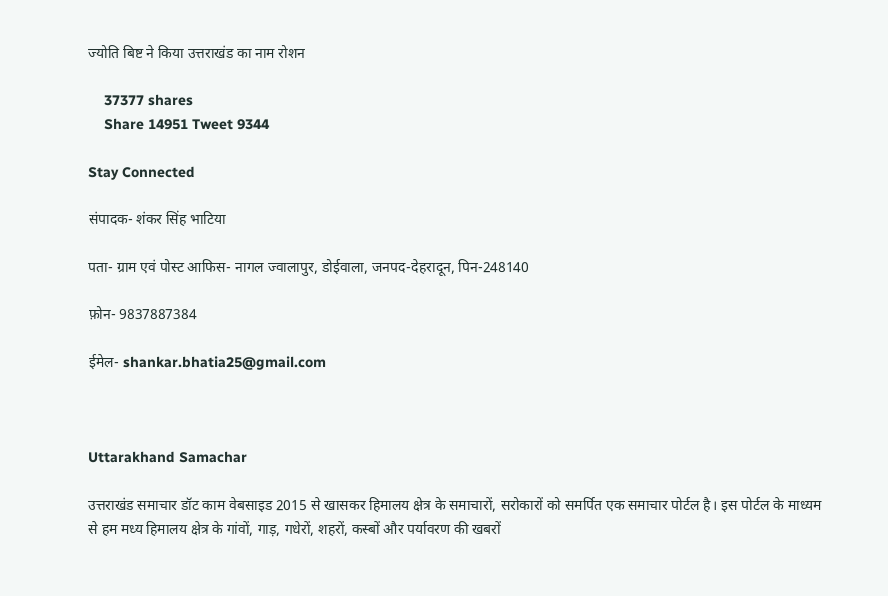ज्योति बिष्ट ने किया उत्तराखंड का नाम रोशन

    37377 shares
    Share 14951 Tweet 9344

Stay Connected

संपादक- शंकर सिंह भाटिया

पता- ग्राम एवं पोस्ट आफिस- नागल ज्वालापुर, डोईवाला, जनपद-देहरादून, पिन-248140

फ़ोन- 9837887384

ईमेल- shankar.bhatia25@gmail.com



Uttarakhand Samachar

उत्तराखंड समाचार डॉट काम वेबसाइड 2015 से खासकर हिमालय क्षेत्र के समाचारों, सरोकारों को समर्पित एक समाचार पोर्टल है। इस पोर्टल के माध्यम से हम मध्य हिमालय क्षेत्र के गांवों, गाड़, गधेरों, शहरों, कस्बों और पर्यावरण की खबरों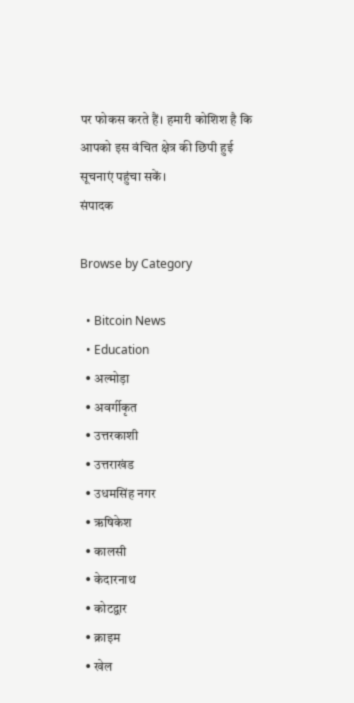पर फोकस करते हैं। हमारी कोशिश है कि आपको इस वंचित क्षेत्र की छिपी हुई सूचनाएं पहुंचा सकें।
संपादक

Browse by Category

  • Bitcoin News
  • Education
  • अल्मोड़ा
  • अवर्गीकृत
  • उत्तरकाशी
  • उत्तराखंड
  • उधमसिंह नगर
  • ऋषिकेश
  • कालसी
  • केदारनाथ
  • कोटद्वार
  • क्राइम
  • खेल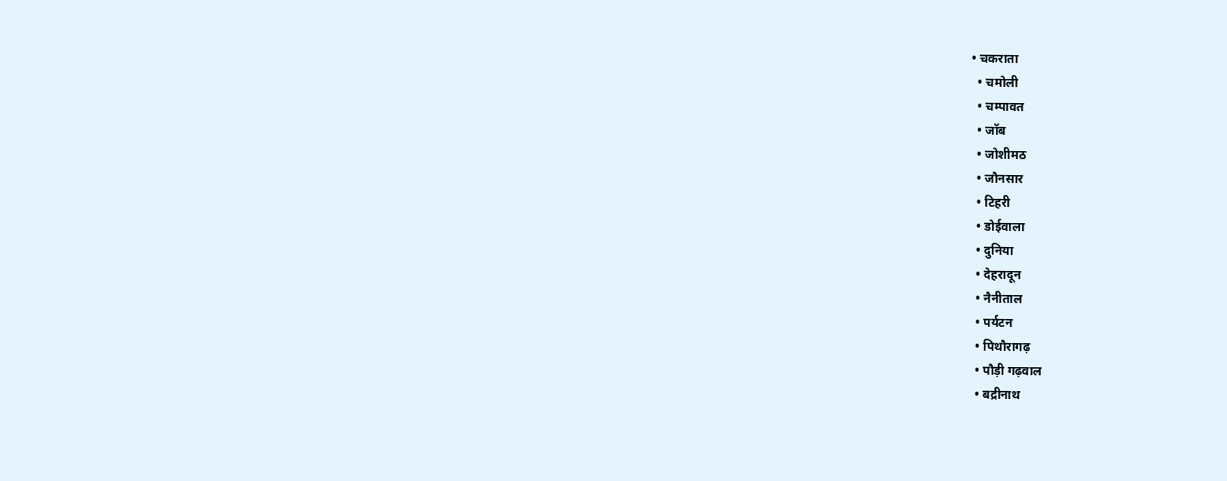• चकराता
  • चमोली
  • चम्पावत
  • जॉब
  • जोशीमठ
  • जौनसार
  • टिहरी
  • डोईवाला
  • दुनिया
  • देहरादून
  • नैनीताल
  • पर्यटन
  • पिथौरागढ़
  • पौड़ी गढ़वाल
  • बद्रीनाथ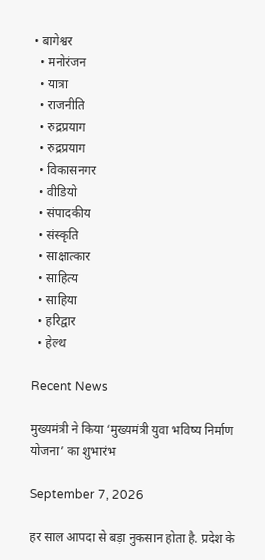• बागेश्वर
  • मनोरंजन
  • यात्रा
  • राजनीति
  • रुद्रप्रयाग
  • रुद्रप्रयाग
  • विकासनगर
  • वीडियो
  • संपादकीय
  • संस्कृति
  • साक्षात्कार
  • साहित्य
  • साहिया
  • हरिद्वार
  • हेल्थ

Recent News

मुख्यमंत्री ने किया ‘मुख्यमंत्री युवा भविष्य निर्माण योजना’ का शुभारंभ

September 7, 2026

हर साल आपदा से बड़ा नुकसान होता है. प्रदेश के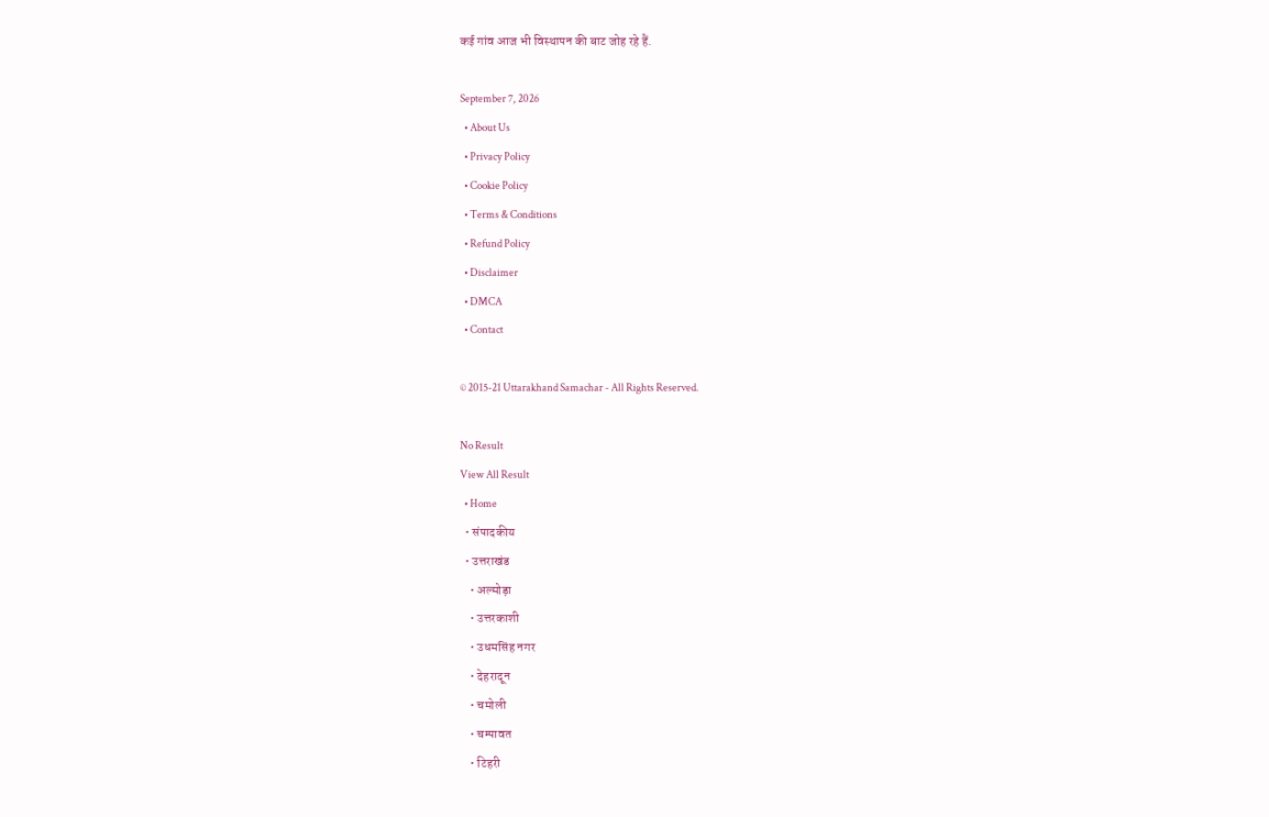कई गांव आज भी विस्थापन की बाट जोह रहे हैं.

September 7, 2026
  • About Us
  • Privacy Policy
  • Cookie Policy
  • Terms & Conditions
  • Refund Policy
  • Disclaimer
  • DMCA
  • Contact

© 2015-21 Uttarakhand Samachar - All Rights Reserved.

No Result
View All Result
  • Home
  • संपादकीय
  • उत्तराखंड
    • अल्मोड़ा
    • उत्तरकाशी
    • उधमसिंह नगर
    • देहरादून
    • चमोली
    • चम्पावत
    • टिहरी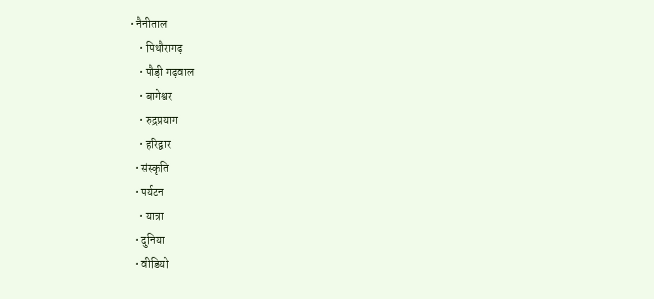• नैनीताल
    • पिथौरागढ़
    • पौड़ी गढ़वाल
    • बागेश्वर
    • रुद्रप्रयाग
    • हरिद्वार
  • संस्कृति
  • पर्यटन
    • यात्रा
  • दुनिया
  • वीडियो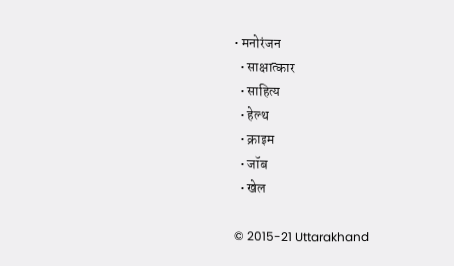• मनोरंजन
  • साक्षात्कार
  • साहित्य
  • हेल्थ
  • क्राइम
  • जॉब
  • खेल

© 2015-21 Uttarakhand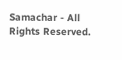Samachar - All Rights Reserved.